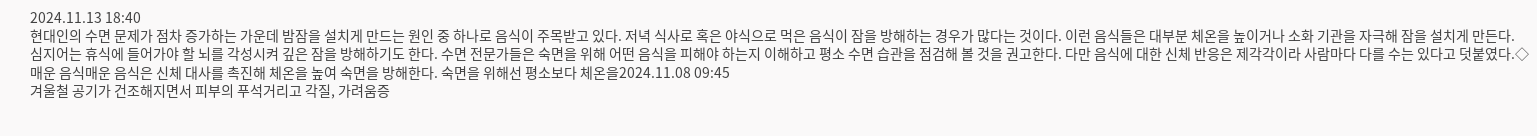2024.11.13 18:40
현대인의 수면 문제가 점차 증가하는 가운데 밤잠을 설치게 만드는 원인 중 하나로 음식이 주목받고 있다. 저녁 식사로 혹은 야식으로 먹은 음식이 잠을 방해하는 경우가 많다는 것이다. 이런 음식들은 대부분 체온을 높이거나 소화 기관을 자극해 잠을 설치게 만든다. 심지어는 휴식에 들어가야 할 뇌를 각성시켜 깊은 잠을 방해하기도 한다. 수면 전문가들은 숙면을 위해 어떤 음식을 피해야 하는지 이해하고 평소 수면 습관을 점검해 볼 것을 권고한다. 다만 음식에 대한 신체 반응은 제각각이라 사람마다 다를 수는 있다고 덧붙였다.◇ 매운 음식매운 음식은 신체 대사를 촉진해 체온을 높여 숙면을 방해한다. 숙면을 위해선 평소보다 체온을2024.11.08 09:45
겨울철 공기가 건조해지면서 피부의 푸석거리고 각질, 가려움증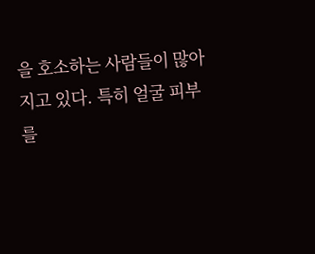을 호소하는 사람들이 많아지고 있다. 특히 얼굴 피부를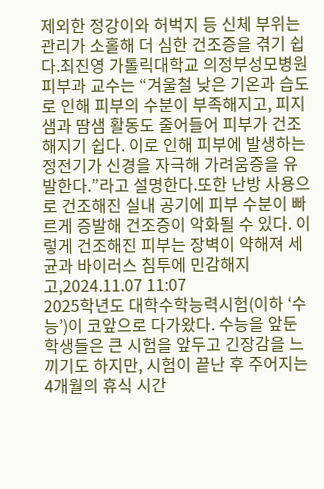제외한 정강이와 허벅지 등 신체 부위는 관리가 소홀해 더 심한 건조증을 겪기 쉽다.최진영 가톨릭대학교 의정부성모병원 피부과 교수는 “겨울철 낮은 기온과 습도로 인해 피부의 수분이 부족해지고, 피지샘과 땀샘 활동도 줄어들어 피부가 건조해지기 쉽다. 이로 인해 피부에 발생하는 정전기가 신경을 자극해 가려움증을 유발한다.”라고 설명한다.또한 난방 사용으로 건조해진 실내 공기에 피부 수분이 빠르게 증발해 건조증이 악화될 수 있다. 이렇게 건조해진 피부는 장벽이 약해져 세균과 바이러스 침투에 민감해지고,2024.11.07 11:07
2025학년도 대학수학능력시험(이하 ‘수능’)이 코앞으로 다가왔다. 수능을 앞둔 학생들은 큰 시험을 앞두고 긴장감을 느끼기도 하지만, 시험이 끝난 후 주어지는 4개월의 휴식 시간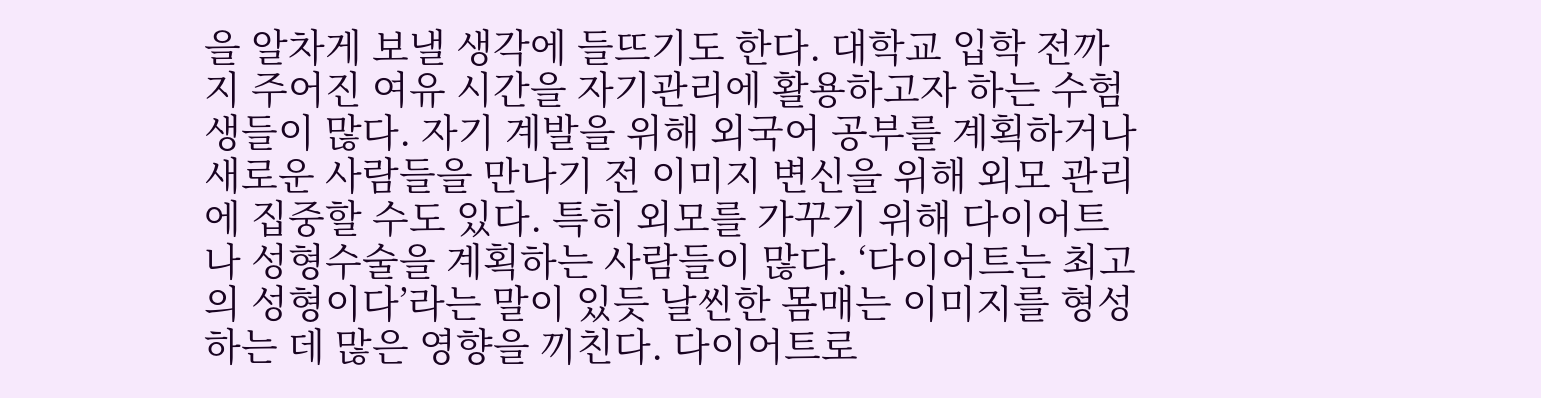을 알차게 보낼 생각에 들뜨기도 한다. 대학교 입학 전까지 주어진 여유 시간을 자기관리에 활용하고자 하는 수험생들이 많다. 자기 계발을 위해 외국어 공부를 계획하거나 새로운 사람들을 만나기 전 이미지 변신을 위해 외모 관리에 집중할 수도 있다. 특히 외모를 가꾸기 위해 다이어트나 성형수술을 계획하는 사람들이 많다. ‘다이어트는 최고의 성형이다’라는 말이 있듯 날씬한 몸매는 이미지를 형성하는 데 많은 영향을 끼친다. 다이어트로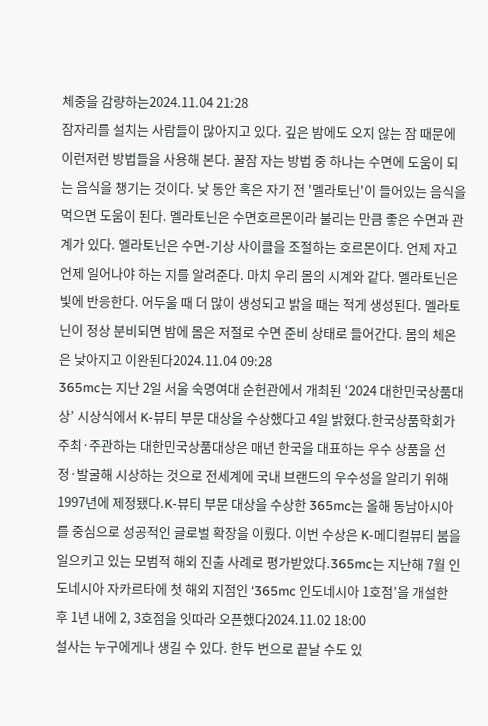체중을 감량하는2024.11.04 21:28
잠자리를 설치는 사람들이 많아지고 있다. 깊은 밤에도 오지 않는 잠 때문에 이런저런 방법들을 사용해 본다. 꿀잠 자는 방법 중 하나는 수면에 도움이 되는 음식을 챙기는 것이다. 낮 동안 혹은 자기 전 '멜라토닌'이 들어있는 음식을 먹으면 도움이 된다. 멜라토닌은 수면호르몬이라 불리는 만큼 좋은 수면과 관계가 있다. 멜라토닌은 수면-기상 사이클을 조절하는 호르몬이다. 언제 자고 언제 일어나야 하는 지를 알려준다. 마치 우리 몸의 시계와 같다. 멜라토닌은 빛에 반응한다. 어두울 때 더 많이 생성되고 밝을 때는 적게 생성된다. 멜라토닌이 정상 분비되면 밤에 몸은 저절로 수면 준비 상태로 들어간다. 몸의 체온은 낮아지고 이완된다2024.11.04 09:28
365mc는 지난 2일 서울 숙명여대 순헌관에서 개최된 ‘2024 대한민국상품대상’ 시상식에서 K-뷰티 부문 대상을 수상했다고 4일 밝혔다.한국상품학회가 주최·주관하는 대한민국상품대상은 매년 한국을 대표하는 우수 상품을 선정·발굴해 시상하는 것으로 전세계에 국내 브랜드의 우수성을 알리기 위해 1997년에 제정됐다.K-뷰티 부문 대상을 수상한 365mc는 올해 동남아시아를 중심으로 성공적인 글로벌 확장을 이뤘다. 이번 수상은 K-메디컬뷰티 붐을 일으키고 있는 모범적 해외 진출 사례로 평가받았다.365mc는 지난해 7월 인도네시아 자카르타에 첫 해외 지점인 ‘365mc 인도네시아 1호점’을 개설한 후 1년 내에 2, 3호점을 잇따라 오픈했다2024.11.02 18:00
설사는 누구에게나 생길 수 있다. 한두 번으로 끝날 수도 있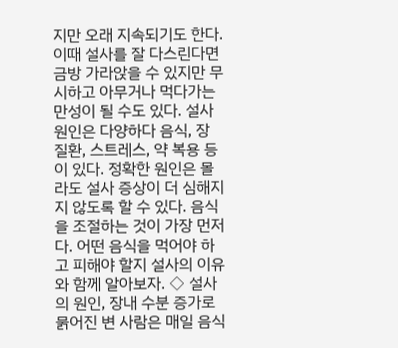지만 오래 지속되기도 한다. 이때 설사를 잘 다스린다면 금방 가라앉을 수 있지만 무시하고 아무거나 먹다가는 만성이 될 수도 있다. 설사 원인은 다양하다 음식, 장 질환, 스트레스, 약 복용 등이 있다. 정확한 원인은 몰라도 설사 증상이 더 심해지지 않도록 할 수 있다. 음식을 조절하는 것이 가장 먼저다. 어떤 음식을 먹어야 하고 피해야 할지 설사의 이유와 함께 알아보자. ◇ 설사의 원인, 장내 수분 증가로 묽어진 변 사람은 매일 음식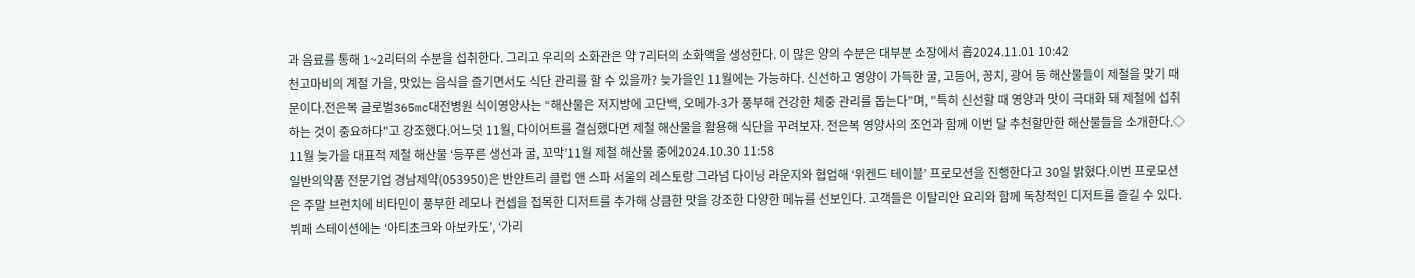과 음료를 통해 1~2리터의 수분을 섭취한다. 그리고 우리의 소화관은 약 7리터의 소화액을 생성한다. 이 많은 양의 수분은 대부분 소장에서 흡2024.11.01 10:42
천고마비의 계절 가을, 맛있는 음식을 즐기면서도 식단 관리를 할 수 있을까? 늦가을인 11월에는 가능하다. 신선하고 영양이 가득한 굴, 고등어, 꽁치, 광어 등 해산물들이 제철을 맞기 때문이다.전은복 글로벌365mc대전병원 식이영양사는 “해산물은 저지방에 고단백, 오메가-3가 풍부해 건강한 체중 관리를 돕는다”며, "특히 신선할 때 영양과 맛이 극대화 돼 제철에 섭취하는 것이 중요하다"고 강조했다.어느덧 11월, 다이어트를 결심했다면 제철 해산물을 활용해 식단을 꾸려보자. 전은복 영양사의 조언과 함께 이번 달 추천할만한 해산물들을 소개한다.◇ 11월 늦가을 대표적 제철 해산물 ‘등푸른 생선과 굴, 꼬막’11월 제철 해산물 중에2024.10.30 11:58
일반의약품 전문기업 경남제약(053950)은 반얀트리 클럽 앤 스파 서울의 레스토랑 그라넘 다이닝 라운지와 협업해 ‘위켄드 테이블’ 프로모션을 진행한다고 30일 밝혔다.이번 프로모션은 주말 브런치에 비타민이 풍부한 레모나 컨셉을 접목한 디저트를 추가해 상큼한 맛을 강조한 다양한 메뉴를 선보인다. 고객들은 이탈리안 요리와 함께 독창적인 디저트를 즐길 수 있다.뷔페 스테이션에는 ‘아티초크와 아보카도’, ‘가리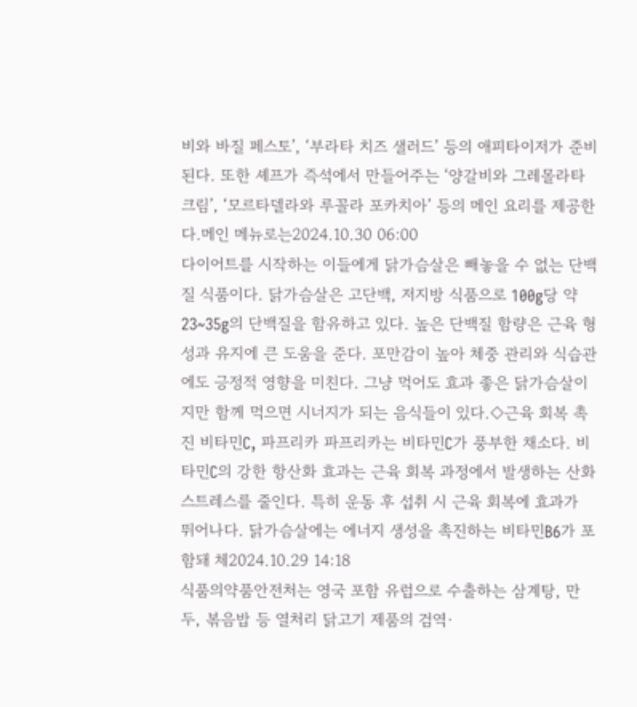비와 바질 페스토’, ‘부라타 치즈 샐러드’ 등의 애피타이저가 준비된다. 또한 셰프가 즉석에서 만들어주는 ‘양갈비와 그레몰라타 크림’, ‘모르타델라와 루꼴라 포카치아’ 등의 메인 요리를 제공한다.메인 메뉴로는2024.10.30 06:00
다이어트를 시작하는 이들에게 닭가슴살은 빼놓을 수 없는 단백질 식품이다. 닭가슴살은 고단백, 저지방 식품으로 100g당 약 23~35g의 단백질을 함유하고 있다. 높은 단백질 함량은 근육 형성과 유지에 큰 도움을 준다. 포만감이 높아 체중 관리와 식습관에도 긍정적 영향을 미친다. 그냥 먹어도 효과 좋은 닭가슴살이지만 함께 먹으면 시너지가 되는 음식들이 있다.◇근육 회복 촉진 비타민C, 파프리카 파프리카는 비타민C가 풍부한 채소다. 비타민C의 강한 항산화 효과는 근육 회복 과정에서 발생하는 산화 스트레스를 줄인다. 특히 운동 후 섭취 시 근육 회복에 효과가 뛰어나다. 닭가슴살에는 에너지 생성을 촉진하는 비타민B6가 포함돼 체2024.10.29 14:18
식품의약품안전처는 영국 포함 유럽으로 수출하는 삼계탕, 만두, 볶음밥 등 열처리 닭고기 제품의 검역·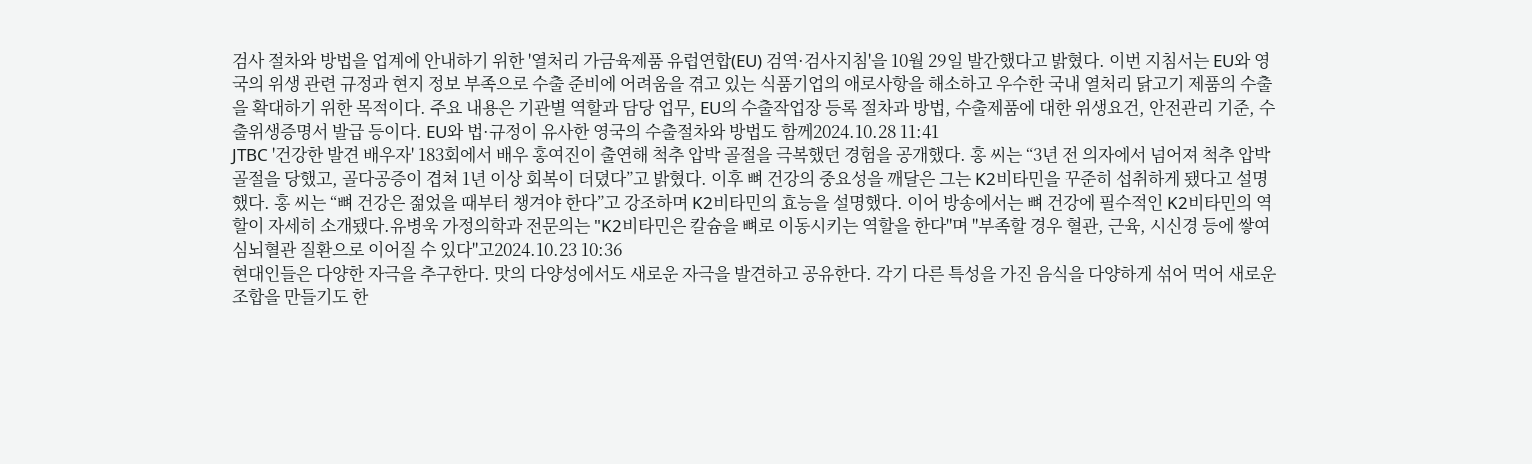검사 절차와 방법을 업계에 안내하기 위한 '열처리 가금육제품 유럽연합(EU) 검역·검사지침'을 10월 29일 발간했다고 밝혔다. 이번 지침서는 EU와 영국의 위생 관련 규정과 현지 정보 부족으로 수출 준비에 어려움을 겪고 있는 식품기업의 애로사항을 해소하고 우수한 국내 열처리 닭고기 제품의 수출을 확대하기 위한 목적이다. 주요 내용은 기관별 역할과 담당 업무, EU의 수출작업장 등록 절차과 방법, 수출제품에 대한 위생요건, 안전관리 기준, 수출위생증명서 발급 등이다. EU와 법·규정이 유사한 영국의 수출절차와 방법도 함께2024.10.28 11:41
JTBC '건강한 발견 배우자' 183회에서 배우 홍여진이 출연해 척추 압박 골절을 극복했던 경험을 공개했다. 홍 씨는 “3년 전 의자에서 넘어져 척추 압박 골절을 당했고, 골다공증이 겹쳐 1년 이상 회복이 더뎠다”고 밝혔다. 이후 뼈 건강의 중요성을 깨달은 그는 K2비타민을 꾸준히 섭취하게 됐다고 설명했다. 홍 씨는 “뼈 건강은 젊었을 때부터 챙겨야 한다”고 강조하며 K2비타민의 효능을 설명했다. 이어 방송에서는 뼈 건강에 필수적인 K2비타민의 역할이 자세히 소개됐다.유병욱 가정의학과 전문의는 "K2비타민은 칼슘을 뼈로 이동시키는 역할을 한다"며 "부족할 경우 혈관, 근육, 시신경 등에 쌓여 심뇌혈관 질환으로 이어질 수 있다"고2024.10.23 10:36
현대인들은 다양한 자극을 추구한다. 맛의 다양성에서도 새로운 자극을 발견하고 공유한다. 각기 다른 특성을 가진 음식을 다양하게 섞어 먹어 새로운 조합을 만들기도 한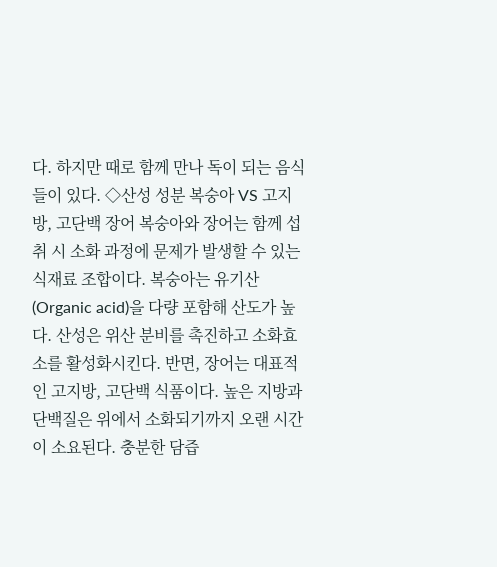다. 하지만 때로 함께 만나 독이 되는 음식들이 있다. ◇산성 성분 복숭아 VS 고지방, 고단백 장어 복숭아와 장어는 함께 섭취 시 소화 과정에 문제가 발생할 수 있는 식재료 조합이다. 복숭아는 유기산(Organic acid)을 다량 포함해 산도가 높다. 산성은 위산 분비를 촉진하고 소화효소를 활성화시킨다. 반면, 장어는 대표적인 고지방, 고단백 식품이다. 높은 지방과 단백질은 위에서 소화되기까지 오랜 시간이 소요된다. 충분한 담즙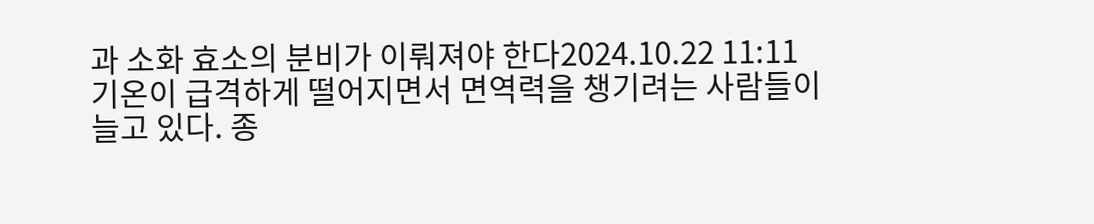과 소화 효소의 분비가 이뤄져야 한다2024.10.22 11:11
기온이 급격하게 떨어지면서 면역력을 챙기려는 사람들이 늘고 있다. 종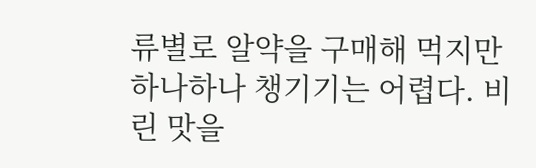류별로 알약을 구매해 먹지만 하나하나 챙기기는 어렵다. 비린 맛을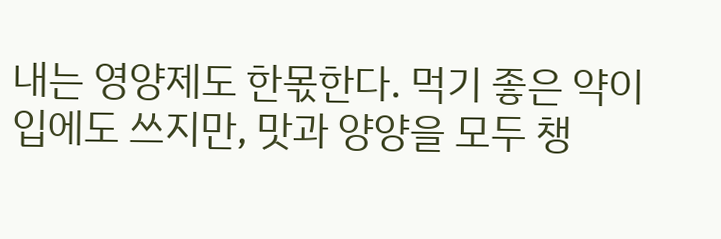내는 영양제도 한몫한다. 먹기 좋은 약이 입에도 쓰지만, 맛과 양양을 모두 챙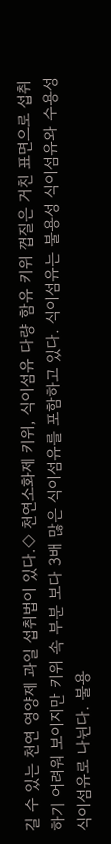길 수 있는 천연 영양제 과일 섭취법이 있다.◇ 천연소화제 키위, 식이섬유 다량 함유 키위 껍질은 거친 표면으로 섭취하기 어려워 보이지만 키위 속 부분 보다 3배 많은 식이섬유를 포함하고 있다. 식이섬유는 불용성 식이섬유와 수용성 식이섬유로 나뉜다. 불용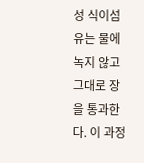성 식이섬유는 물에 녹지 않고 그대로 장을 통과한다. 이 과정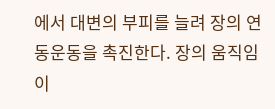에서 대변의 부피를 늘려 장의 연동운동을 촉진한다. 장의 움직임이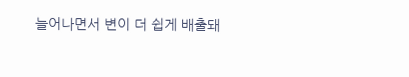늘어나면서 변이 더 쉽게 배출돼